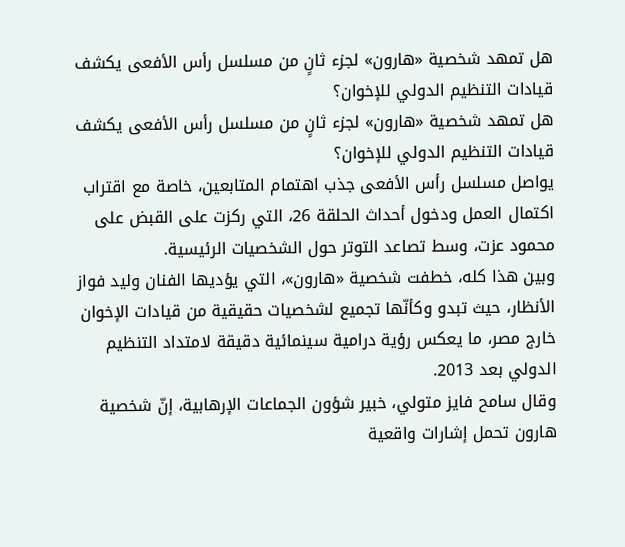هل تمهد شخصية «هارون» لجزء ثانٍ من مسلسل رأس الأفعى يكشف قيادات التنظيم الدولي للإخوان؟
هل تمهد شخصية «هارون» لجزء ثانٍ من مسلسل رأس الأفعى يكشف قيادات التنظيم الدولي للإخوان؟
يواصل مسلسل رأس الأفعى جذب اهتمام المتابعين، خاصة مع اقتراب اكتمال العمل ودخول أحداث الحلقة 26، التي ركزت على القبض على محمود عزت، وسط تصاعد التوتر حول الشخصيات الرئيسية.
وبين هذا كله، خطفت شخصية «هارون»، التي يؤديها الفنان وليد فواز الأنظار، حيث تبدو وكأنّها تجميع لشخصيات حقيقية من قيادات الإخوان خارج مصر، ما يعكس رؤية درامية سينمائية دقيقة لامتداد التنظيم الدولي بعد 2013.
وقال سامح فايز متولي، خبير شؤون الجماعات الإرهابية، إنّ شخصية هارون تحمل إشارات واقعية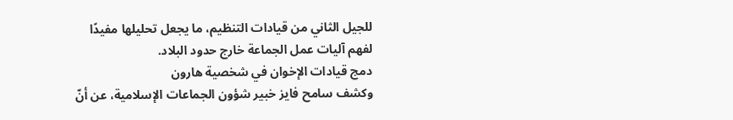للجيل الثاني من قيادات التنظيم، ما يجعل تحليلها مفيدًا لفهم آليات عمل الجماعة خارج حدود البلاد.
دمج قيادات الإخوان في شخصية هارون
وكشف سامح فايز خبير شؤون الجماعات الإسلامية، عن أنّ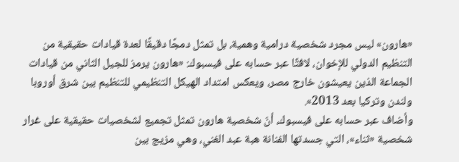«هارون» ليس مجرد شخصية درامية وهمية، بل تمثل دمجًا دقيقًا لعدة قيادات حقيقية من التنظيم الدولي للإخوان، لافتًا عبر حسابه على فيسبوك: «هارون يرمز للجيل الثاني من قيادات الجماعة الذين يعيشون خارج مصر، ويعكس امتداد الهيكل التنظيمي للتنظيم بين شرق أوروبا ولندن وتركيا بعد 2013».
وأضاف عبر حسابه على فيسبوك، أنّ شخصية هارون تمثل تجميع لشخصيات حقيقية على غرار شخصية «ثناء»، التي جسدتها الفنانة هبة عبد الغني، وهي مزيج بين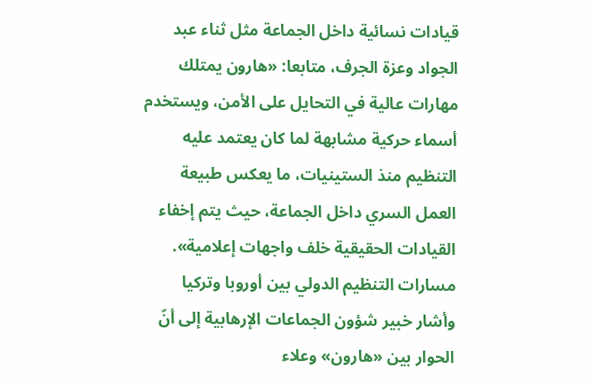قيادات نسائية داخل الجماعة مثل ثناء عبد الجواد وعزة الجرف، متابعا: «هارون يمتلك مهارات عالية في التحايل على الأمن، ويستخدم أسماء حركية مشابهة لما كان يعتمد عليه التنظيم منذ الستينيات، ما يعكس طبيعة العمل السري داخل الجماعة، حيث يتم إخفاء القيادات الحقيقية خلف واجهات إعلامية».
مسارات التنظيم الدولي بين أوروبا وتركيا
وأشار خبير شؤون الجماعات الإرهابية إلى أنّ الحوار بين «هارون» وعلاء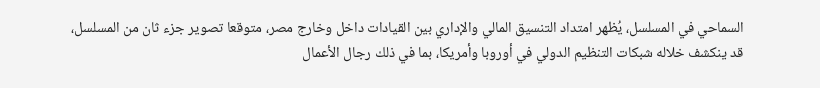السماحي في المسلسل، يُظهر امتداد التنسيق المالي والإداري بين القيادات داخل وخارج مصر، متوقعا تصوير جزء ثان من المسلسل، قد ينكشف خلاله شبكات التنظيم الدولي في أوروبا وأمريكا، بما في ذلك رجال الأعمال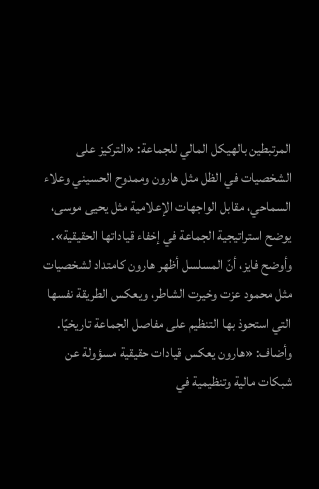المرتبطين بالهيكل المالي للجماعة: «التركيز على الشخصيات في الظل مثل هارون وممدوح الحسيني وعلاء السماحي، مقابل الواجهات الإعلامية مثل يحيى موسى، يوضح استراتيجية الجماعة في إخفاء قياداتها الحقيقية».
وأوضح فايز، أنّ المسلسل أظهر هارون كامتداد لشخصيات مثل محمود عزت وخيرت الشاطر، ويعكس الطريقة نفسها التي استحوذ بها التنظيم على مفاصل الجماعة تاريخيًا.
وأضاف: «هارون يعكس قيادات حقيقية مسؤولة عن شبكات مالية وتنظيمية في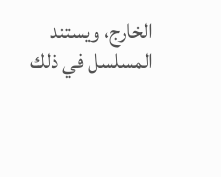الخارج، ويستند المسلسل في ذلك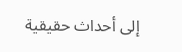إلى أحداث حقيقية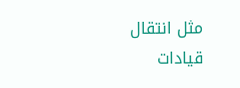مثل انتقال قيادات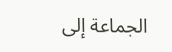الجماعة إلى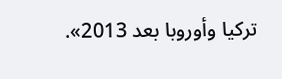تركيا وأوروبا بعد 2013».